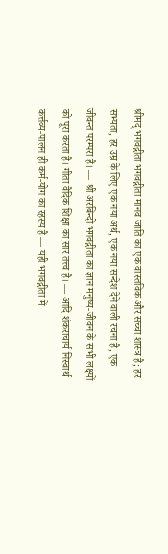श्रीमद् भगवद्गीता भगवद्गीता मानव जाति का एक वास्तविक और सच्चा शास्त्र है; हर सभ्यता, हर उम्र के लिए एक नया अर्थ, एक नया सन्देश देने वाली रचना है, एक जीवन्त परम्परा है। — श्री अरबिन्दो भगवद्गीता का ज्ञान मनुष्य-जीवन के सभी लक्ष्यों को पूरा करता है। गीता वैदिक शिक्षा का सार तत्त्व है। — आदि शंकराचार्य निस्वार्थ कर्त्तव्य-पालन ही कर्म-योग का रहस्य है — यही भगवद्गीता में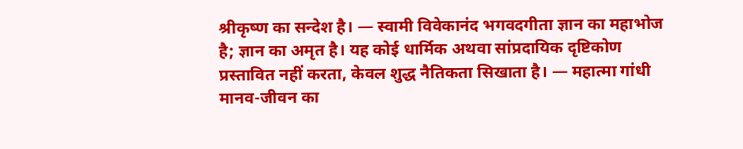श्रीकृष्ण का सन्देश है। — स्वामी विवेकानंद भगवदगीता ज्ञान का महाभोज है; ज्ञान का अमृत है। यह कोई धार्मिक अथवा सांप्रदायिक दृष्टिकोण प्रस्तावित नहीं करता, केवल शुद्ध नैतिकता सिखाता है। — महात्मा गांधी मानव-जीवन का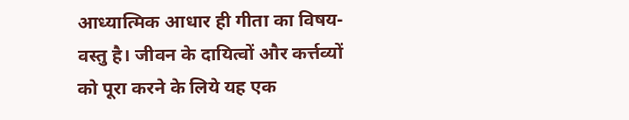आध्यात्मिक आधार ही गीता का विषय-वस्तु है। जीवन के दायित्वों और कर्त्तव्यों को पूरा करने के लिये यह एक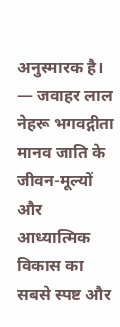अनुस्मारक है। — जवाहर लाल नेहरू भगवद्गीता मानव जाति के जीवन-मूल्यों और आध्यात्मिक विकास का सबसे स्पष्ट और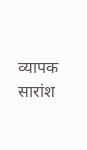व्यापक सारांश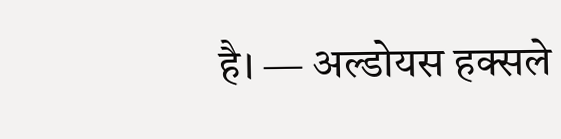है। — अल्डोयस हक्सले